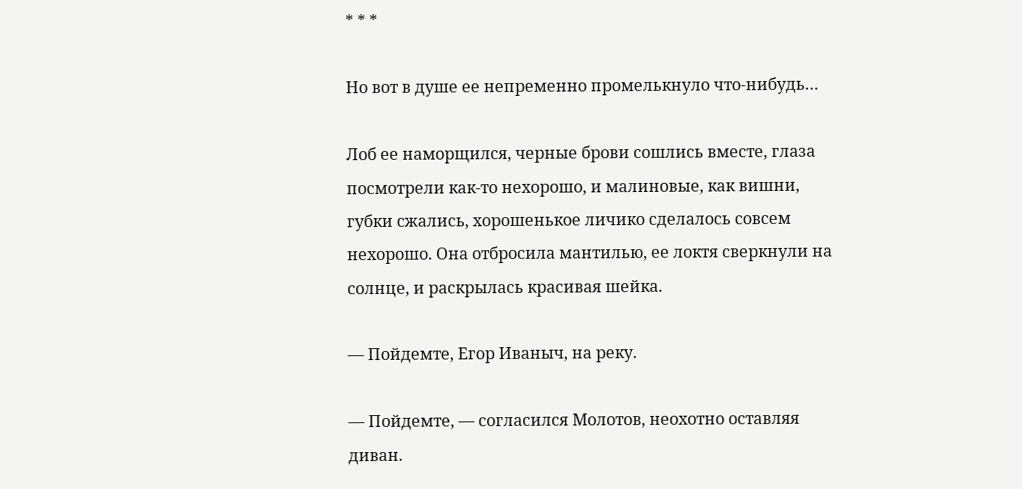* * *

Но вот в душе ее непременно промелькнуло что-нибудь…

Лоб ее наморщился, черные брови сошлись вместе, глаза посмотрели как-то нехорошо, и малиновые, как вишни, губки сжались, хорошенькое личико сделалось совсем нехорошо. Она отбросила мантилью, ее локтя сверкнули на солнце, и раскрылась красивая шейка.

— Пойдемте, Егор Иваныч, на реку.

— Пойдемте, — согласился Молотов, неохотно оставляя диван.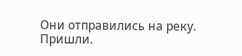Они отправились на реку. Пришли.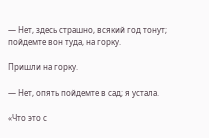— Нет, здесь страшно, всякий год тонут; пойдемте вон туда, на горку.

Пришли на горку.

— Нет, опять пойдемте в сад; я устала.

«Что это с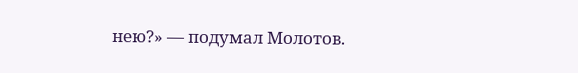нею?» — подумал Молотов.